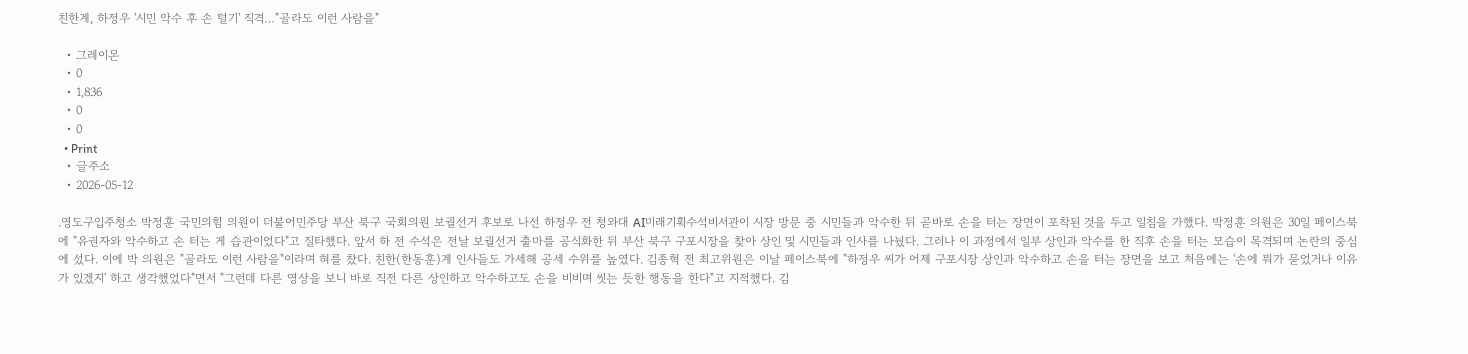친한계, 하정우 '시민 악수 후 손 털기' 직격…"골라도 이런 사람을"

  • 그레이몬
  • 0
  • 1,836
  • 0
  • 0
  • Print
  • 글주소
  • 2026-05-12

.영도구입주청소 박정훈 국민의힘 의원이 더불어민주당 부산 북구 국회의원 보궐선거 후보로 나선 하정우 전 청와대 AI미래기획수석비서관이 시장 방문 중 시민들과 악수한 뒤 곧바로 손을 터는 장면이 포착된 것을 두고 일침을 가했다. 박정훈 의원은 30일 페이스북에 "유권자와 악수하고 손 터는 게 습관이었다"고 질타했다. 앞서 하 전 수석은 전날 보궐선거 출마를 공식화한 뒤 부산 북구 구포시장을 찾아 상인 및 시민들과 인사를 나눴다. 그러나 이 과정에서 일부 상인과 악수를 한 직후 손을 터는 모습이 목격되며 논란의 중심에 섰다. 이에 박 의원은 "골라도 이런 사람을"이라며 혀를 찼다. 친한(한동훈)계 인사들도 가세해 공세 수위를 높였다. 김종혁 전 최고위원은 이날 페이스북에 "하정우 씨가 어제 구포시장 상인과 악수하고 손을 터는 장면을 보고 처음에는 '손에 뭐가 묻었거나 이유가 있겠지' 하고 생각했었다"면서 "그런데 다른 영상을 보니 바로 직전 다른 상인하고 악수하고도 손을 비비며 씻는 듯한 행동을 한다"고 지적했다. 김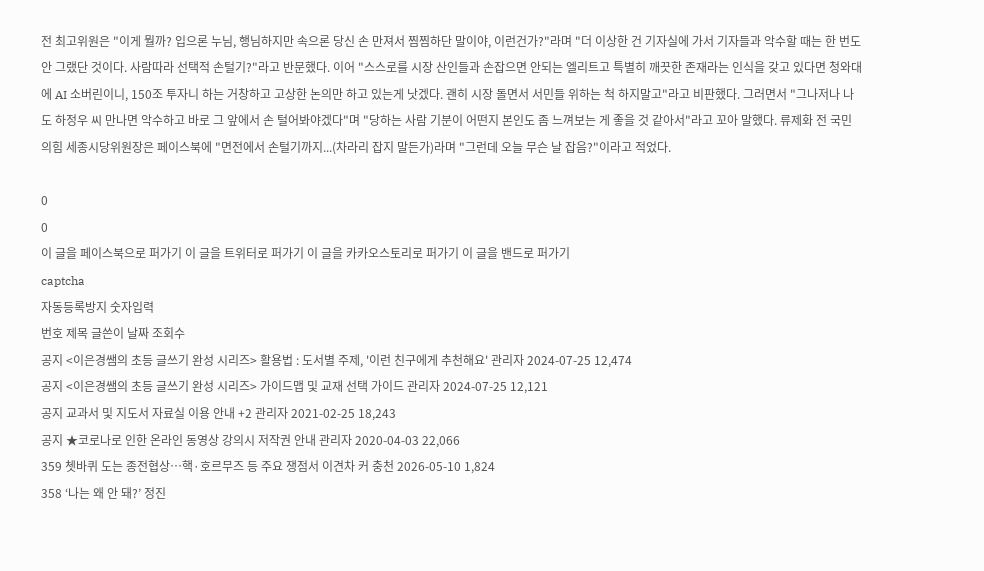전 최고위원은 "이게 뭘까? 입으론 누님, 행님하지만 속으론 당신 손 만져서 찜찜하단 말이야, 이런건가?"라며 "더 이상한 건 기자실에 가서 기자들과 악수할 때는 한 번도 안 그랬단 것이다. 사람따라 선택적 손털기?"라고 반문했다. 이어 "스스로를 시장 산인들과 손잡으면 안되는 엘리트고 특별히 깨끗한 존재라는 인식을 갖고 있다면 청와대에 AI 소버린이니, 150조 투자니 하는 거창하고 고상한 논의만 하고 있는게 낫겠다. 괜히 시장 돌면서 서민들 위하는 척 하지말고"라고 비판했다. 그러면서 "그나저나 나도 하정우 씨 만나면 악수하고 바로 그 앞에서 손 털어봐야겠다"며 "당하는 사람 기분이 어떤지 본인도 좀 느껴보는 게 좋을 것 같아서"라고 꼬아 말했다. 류제화 전 국민의힘 세종시당위원장은 페이스북에 "면전에서 손털기까지...(차라리 잡지 말든가)라며 "그런데 오늘 무슨 날 잡음?"이라고 적었다.

0
0
이 글을 페이스북으로 퍼가기 이 글을 트위터로 퍼가기 이 글을 카카오스토리로 퍼가기 이 글을 밴드로 퍼가기
captcha
자동등록방지 숫자입력
번호 제목 글쓴이 날짜 조회수
공지 <이은경쌤의 초등 글쓰기 완성 시리즈> 활용법 : 도서별 주제, '이런 친구에게 추천해요' 관리자 2024-07-25 12,474
공지 <이은경쌤의 초등 글쓰기 완성 시리즈> 가이드맵 및 교재 선택 가이드 관리자 2024-07-25 12,121
공지 교과서 및 지도서 자료실 이용 안내 +2 관리자 2021-02-25 18,243
공지 ★코로나로 인한 온라인 동영상 강의시 저작권 안내 관리자 2020-04-03 22,066
359 쳇바퀴 도는 종전협상…핵·호르무즈 등 주요 쟁점서 이견차 커 충천 2026-05-10 1,824
358 ‘나는 왜 안 돼?’ 정진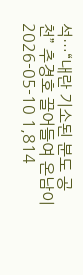석…“내란 기소된 분도 공천” 추경호 끌어들여 온남이 2026-05-10 1,814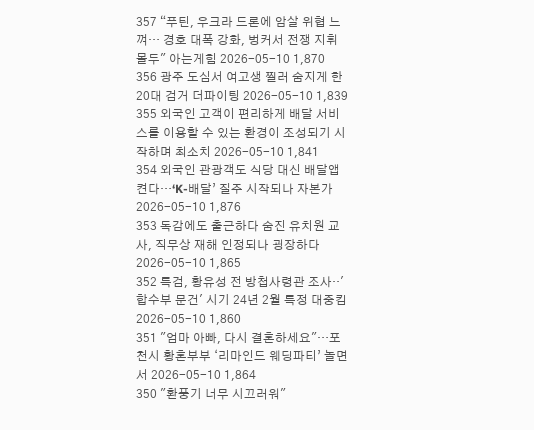357 “푸틴, 우크라 드론에 암살 위협 느껴… 경호 대폭 강화, 벙커서 전쟁 지휘 몰두" 아는게힘 2026-05-10 1,870
356 광주 도심서 여고생 찔러 숨지게 한 20대 검거 더파이팅 2026-05-10 1,839
355 외국인 고객이 편리하게 배달 서비스를 이용할 수 있는 환경이 조성되기 시작하며 최소치 2026-05-10 1,841
354 외국인 관광객도 식당 대신 배달앱 켠다…‘K-배달’ 질주 시작되나 자본가 2026-05-10 1,876
353 독감에도 출근하다 숨진 유치원 교사, 직무상 재해 인정되나 굉장하다 2026-05-10 1,865
352 특검, 황유성 전 방첩사령관 조사‥'합수부 문건' 시기 24년 2월 특정 대중킴 2026-05-10 1,860
351 "엄마 아빠, 다시 결혼하세요"…포천시 황혼부부 ‘리마인드 웨딩파티’ 놀면서 2026-05-10 1,864
350 "환풍기 너무 시끄러워"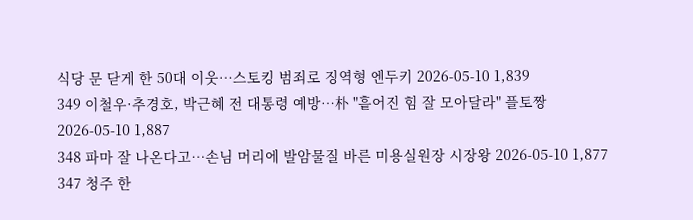식당 문 닫게 한 50대 이웃…스토킹 범죄로 징역형 엔두키 2026-05-10 1,839
349 이철우·추경호, 박근혜 전 대통령 예방…朴 "흩어진 힘 잘 모아달라" 플토짱 2026-05-10 1,887
348 파마 잘 나온다고…손님 머리에 발암물질 바른 미용실원장 시장왕 2026-05-10 1,877
347 청주 한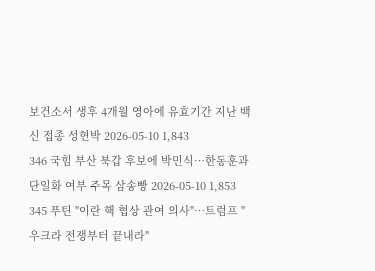보건소서 생후 4개월 영아에 유효기간 지난 백신 접종 성현박 2026-05-10 1,843
346 국힘 부산 북갑 후보에 박민식…한동훈과 단일화 여부 주목 삼송빵 2026-05-10 1,853
345 푸틴 "이란 핵 협상 관여 의사"…트럼프 "우크라 전쟁부터 끝내라"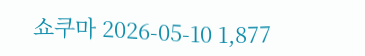쇼쿠마 2026-05-10 1,877